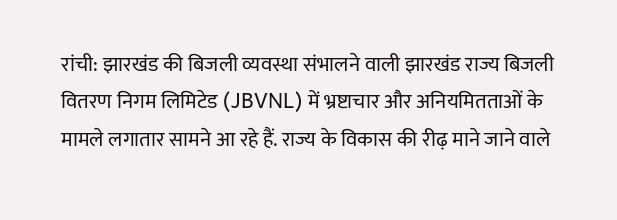रांची: झारखंड की बिजली व्यवस्था संभालने वाली झारखंड राज्य बिजली वितरण निगम लिमिटेड (JBVNL) में भ्रष्टाचार और अनियमितताओं के मामले लगातार सामने आ रहे हैं. राज्य के विकास की रीढ़ माने जाने वाले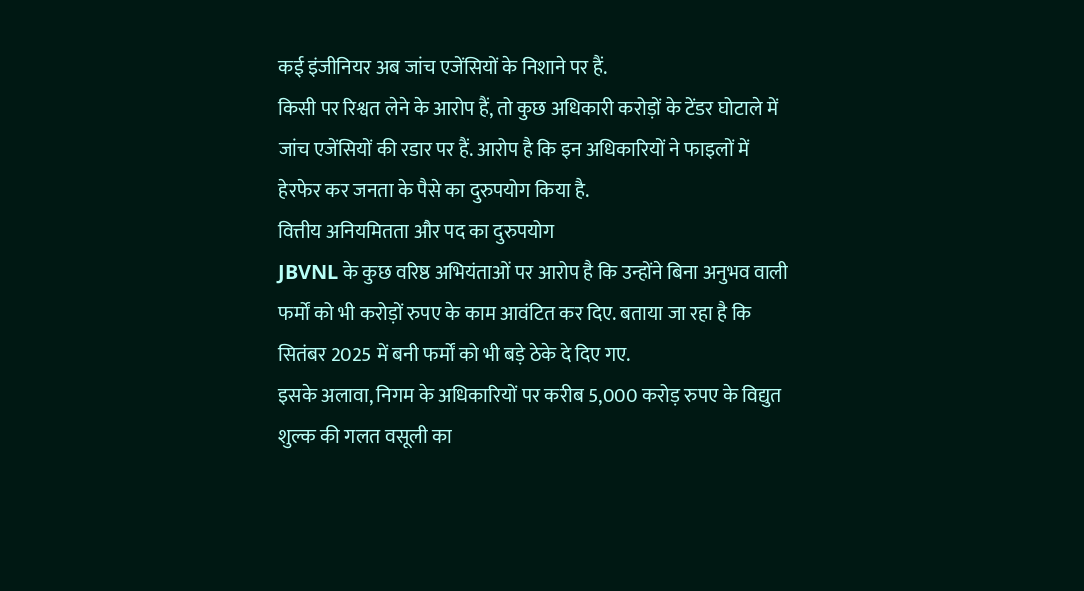कई इंजीनियर अब जांच एजेंसियों के निशाने पर हैं.
किसी पर रिश्वत लेने के आरोप हैं, तो कुछ अधिकारी करोड़ों के टेंडर घोटाले में जांच एजेंसियों की रडार पर हैं. आरोप है कि इन अधिकारियों ने फाइलों में हेरफेर कर जनता के पैसे का दुरुपयोग किया है.
वित्तीय अनियमितता और पद का दुरुपयोग
JBVNL के कुछ वरिष्ठ अभियंताओं पर आरोप है कि उन्होंने बिना अनुभव वाली फर्मों को भी करोड़ों रुपए के काम आवंटित कर दिए. बताया जा रहा है कि सितंबर 2025 में बनी फर्मों को भी बड़े ठेके दे दिए गए.
इसके अलावा, निगम के अधिकारियों पर करीब 5,000 करोड़ रुपए के विद्युत शुल्क की गलत वसूली का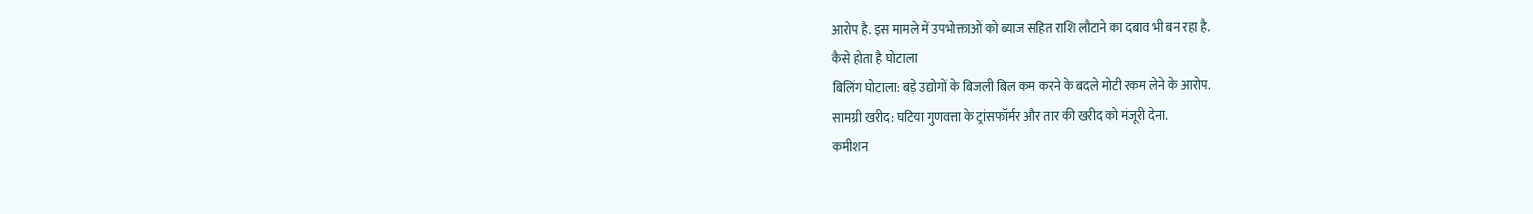आरोप है. इस मामले में उपभोक्ताओं को ब्याज सहित राशि लौटाने का दबाव भी बन रहा है.
कैसे होता है घोटाला
बिलिंग घोटाला: बड़े उद्योगों के बिजली बिल कम करने के बदले मोटी रकम लेने के आरोप.
सामग्री खरीद: घटिया गुणवत्ता के ट्रांसफॉर्मर और तार की खरीद को मंजूरी देना.
कमीशन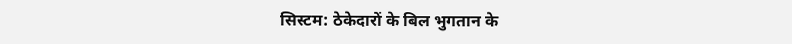सिस्टम: ठेकेदारों के बिल भुगतान के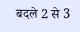बदले 2 से 3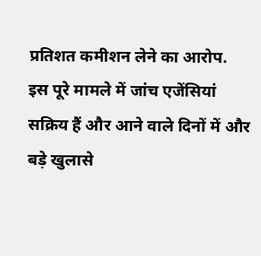प्रतिशत कमीशन लेने का आरोप.
इस पूरे मामले में जांच एजेंसियां सक्रिय हैं और आने वाले दिनों में और बड़े खुलासे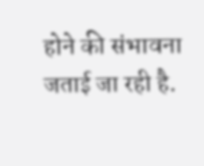होने की संभावना जताई जा रही है.